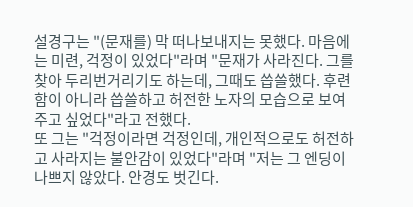설경구는 "(문재를) 막 떠나보내지는 못했다. 마음에는 미련, 걱정이 있었다"라며 "문재가 사라진다. 그를 찾아 두리번거리기도 하는데, 그때도 씁쓸했다. 후련함이 아니라 씁쓸하고 허전한 노자의 모습으로 보여주고 싶었다"라고 전했다.
또 그는 "걱정이라면 걱정인데, 개인적으로도 허전하고 사라지는 불안감이 있었다"라며 "저는 그 엔딩이 나쁘지 않았다. 안경도 벗긴다.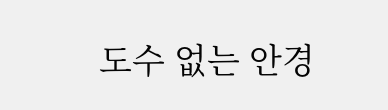도수 없는 안경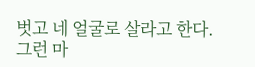벗고 네 얼굴로 살라고 한다. 그런 마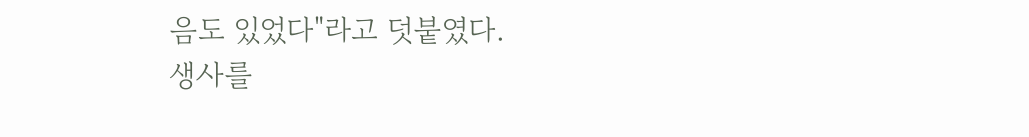음도 있었다"라고 덧붙였다.
생사를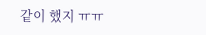같이 했지 ㅠㅠ